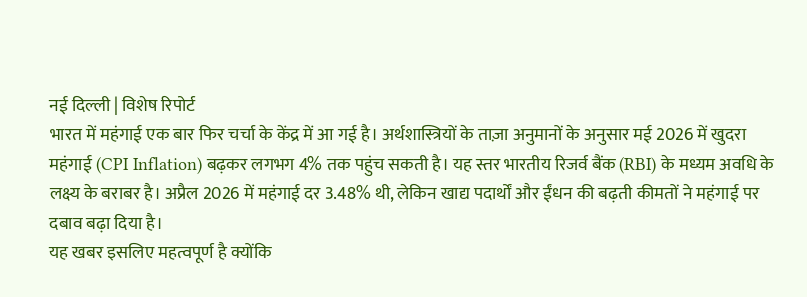नई दिल्ली | विशेष रिपोर्ट
भारत में महंगाई एक बार फिर चर्चा के केंद्र में आ गई है। अर्थशास्त्रियों के ताज़ा अनुमानों के अनुसार मई 2026 में खुदरा महंगाई (CPI Inflation) बढ़कर लगभग 4% तक पहुंच सकती है। यह स्तर भारतीय रिजर्व बैंक (RBI) के मध्यम अवधि के लक्ष्य के बराबर है। अप्रैल 2026 में महंगाई दर 3.48% थी, लेकिन खाद्य पदार्थों और ईंधन की बढ़ती कीमतों ने महंगाई पर दबाव बढ़ा दिया है।
यह खबर इसलिए महत्वपूर्ण है क्योंकि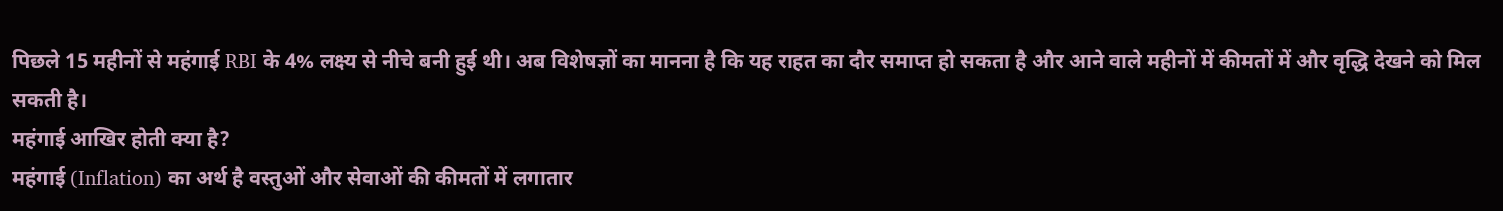पिछले 15 महीनों से महंगाई RBI के 4% लक्ष्य से नीचे बनी हुई थी। अब विशेषज्ञों का मानना है कि यह राहत का दौर समाप्त हो सकता है और आने वाले महीनों में कीमतों में और वृद्धि देखने को मिल सकती है।
महंगाई आखिर होती क्या है?
महंगाई (Inflation) का अर्थ है वस्तुओं और सेवाओं की कीमतों में लगातार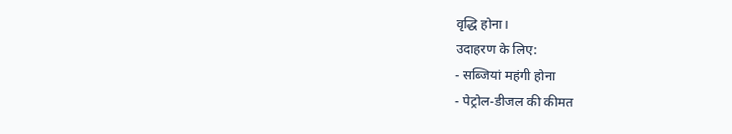वृद्धि होना।
उदाहरण के लिए:
- सब्जियां महंगी होना
- पेट्रोल-डीजल की कीमत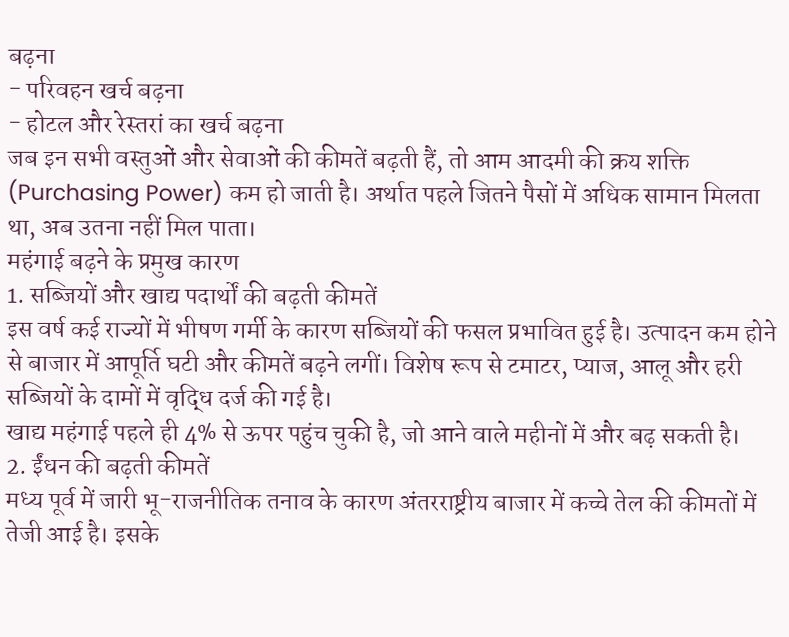बढ़ना
- परिवहन खर्च बढ़ना
- होटल और रेस्तरां का खर्च बढ़ना
जब इन सभी वस्तुओं और सेवाओं की कीमतें बढ़ती हैं, तो आम आदमी की क्रय शक्ति (Purchasing Power) कम हो जाती है। अर्थात पहले जितने पैसों में अधिक सामान मिलता था, अब उतना नहीं मिल पाता।
महंगाई बढ़ने के प्रमुख कारण
1. सब्जियों और खाद्य पदार्थों की बढ़ती कीमतें
इस वर्ष कई राज्यों में भीषण गर्मी के कारण सब्जियों की फसल प्रभावित हुई है। उत्पादन कम होने से बाजार में आपूर्ति घटी और कीमतें बढ़ने लगीं। विशेष रूप से टमाटर, प्याज, आलू और हरी सब्जियों के दामों में वृद्धि दर्ज की गई है।
खाद्य महंगाई पहले ही 4% से ऊपर पहुंच चुकी है, जो आने वाले महीनों में और बढ़ सकती है।
2. ईंधन की बढ़ती कीमतें
मध्य पूर्व में जारी भू-राजनीतिक तनाव के कारण अंतरराष्ट्रीय बाजार में कच्चे तेल की कीमतों में तेजी आई है। इसके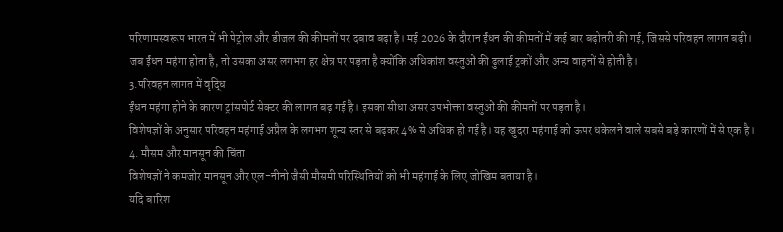परिणामस्वरूप भारत में भी पेट्रोल और डीजल की कीमतों पर दबाव बढ़ा है। मई 2026 के दौरान ईंधन की कीमतों में कई बार बढ़ोतरी की गई, जिससे परिवहन लागत बढ़ी।
जब ईंधन महंगा होता है, तो उसका असर लगभग हर क्षेत्र पर पड़ता है क्योंकि अधिकांश वस्तुओं की ढुलाई ट्रकों और अन्य वाहनों से होती है।
3.परिवहन लागत में वृद्धि
ईंधन महंगा होने के कारण ट्रांसपोर्ट सेक्टर की लागत बढ़ गई है। इसका सीधा असर उपभोक्ता वस्तुओं की कीमतों पर पड़ता है।
विशेषज्ञों के अनुसार परिवहन महंगाई अप्रैल के लगभग शून्य स्तर से बढ़कर 4% से अधिक हो गई है। यह खुदरा महंगाई को ऊपर धकेलने वाले सबसे बड़े कारणों में से एक है।
4. मौसम और मानसून की चिंता
विशेषज्ञों ने कमजोर मानसून और एल-नीनो जैसी मौसमी परिस्थितियों को भी महंगाई के लिए जोखिम बताया है।
यदि बारिश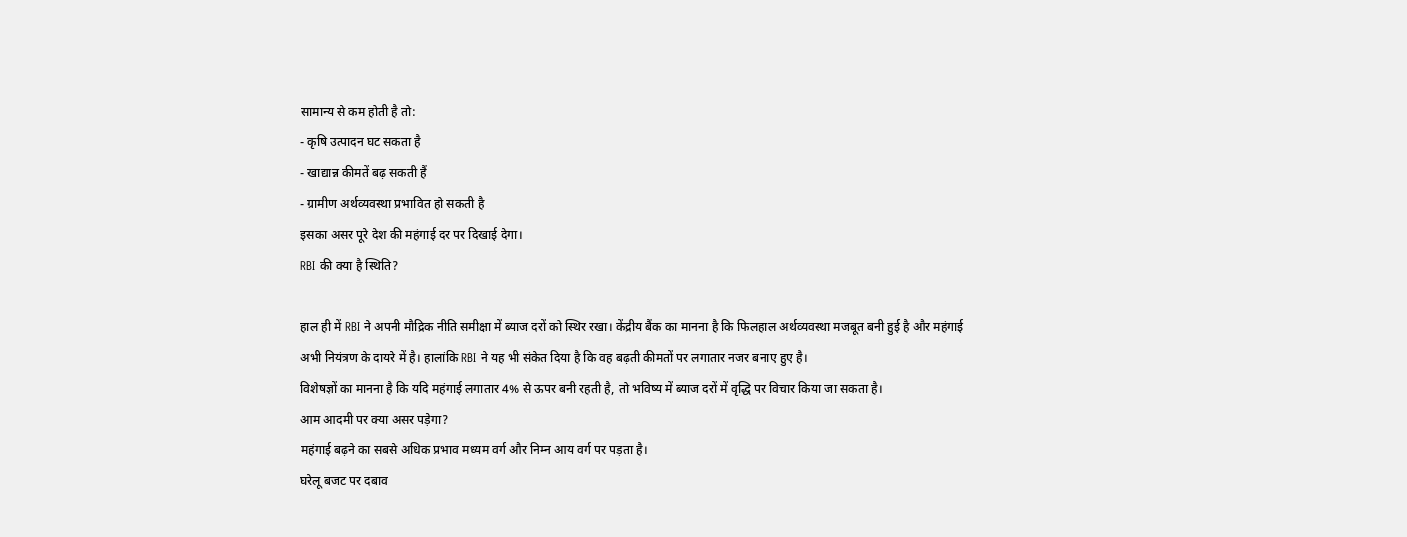सामान्य से कम होती है तो:
- कृषि उत्पादन घट सकता है
- खाद्यान्न कीमतें बढ़ सकती हैं
- ग्रामीण अर्थव्यवस्था प्रभावित हो सकती है
इसका असर पूरे देश की महंगाई दर पर दिखाई देगा।
RBI की क्या है स्थिति?

हाल ही में RBI ने अपनी मौद्रिक नीति समीक्षा में ब्याज दरों को स्थिर रखा। केंद्रीय बैंक का मानना है कि फिलहाल अर्थव्यवस्था मजबूत बनी हुई है और महंगाई अभी नियंत्रण के दायरे में है। हालांकि RBI ने यह भी संकेत दिया है कि वह बढ़ती कीमतों पर लगातार नजर बनाए हुए है।
विशेषज्ञों का मानना है कि यदि महंगाई लगातार 4% से ऊपर बनी रहती है, तो भविष्य में ब्याज दरों में वृद्धि पर विचार किया जा सकता है।
आम आदमी पर क्या असर पड़ेगा?
महंगाई बढ़ने का सबसे अधिक प्रभाव मध्यम वर्ग और निम्न आय वर्ग पर पड़ता है।
घरेलू बजट पर दबाव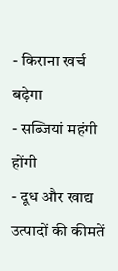- किराना खर्च बढ़ेगा
- सब्जियां महंगी होंगी
- दूध और खाद्य उत्पादों की कीमतें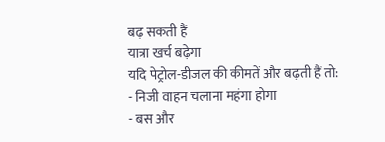बढ़ सकती हैं
यात्रा खर्च बढ़ेगा
यदि पेट्रोल-डीजल की कीमतें और बढ़ती हैं तो:
- निजी वाहन चलाना महंगा होगा
- बस और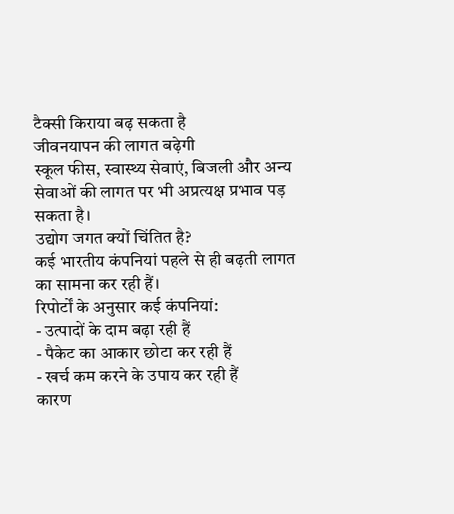टैक्सी किराया बढ़ सकता है
जीवनयापन की लागत बढ़ेगी
स्कूल फीस, स्वास्थ्य सेवाएं, बिजली और अन्य सेवाओं की लागत पर भी अप्रत्यक्ष प्रभाव पड़ सकता है।
उद्योग जगत क्यों चिंतित है?
कई भारतीय कंपनियां पहले से ही बढ़ती लागत का सामना कर रही हैं।
रिपोर्टों के अनुसार कई कंपनियां:
- उत्पादों के दाम बढ़ा रही हैं
- पैकेट का आकार छोटा कर रही हैं
- खर्च कम करने के उपाय कर रही हैं
कारण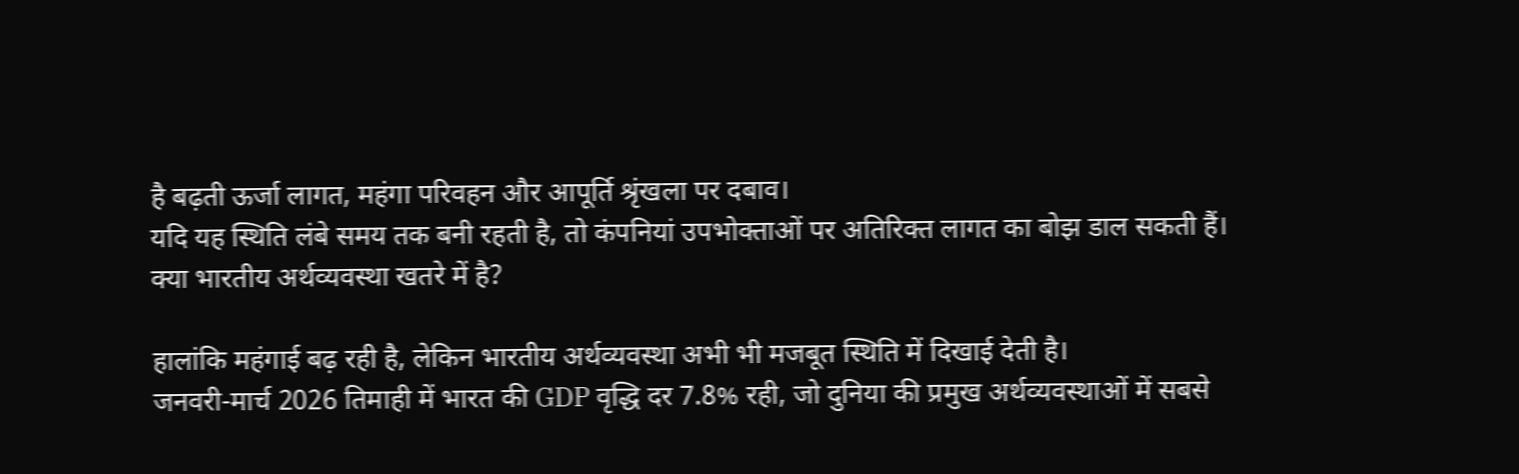है बढ़ती ऊर्जा लागत, महंगा परिवहन और आपूर्ति श्रृंखला पर दबाव।
यदि यह स्थिति लंबे समय तक बनी रहती है, तो कंपनियां उपभोक्ताओं पर अतिरिक्त लागत का बोझ डाल सकती हैं।
क्या भारतीय अर्थव्यवस्था खतरे में है?

हालांकि महंगाई बढ़ रही है, लेकिन भारतीय अर्थव्यवस्था अभी भी मजबूत स्थिति में दिखाई देती है।
जनवरी-मार्च 2026 तिमाही में भारत की GDP वृद्धि दर 7.8% रही, जो दुनिया की प्रमुख अर्थव्यवस्थाओं में सबसे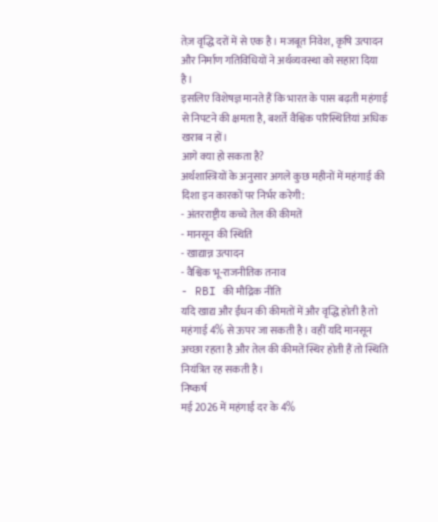तेज़ वृद्धि दरों में से एक है। मजबूत निवेश, कृषि उत्पादन और निर्माण गतिविधियों ने अर्थव्यवस्था को सहारा दिया है।
इसलिए विशेषज्ञ मानते हैं कि भारत के पास बढ़ती महंगाई से निपटने की क्षमता है, बशर्ते वैश्विक परिस्थितियां अधिक खराब न हों।
आगे क्या हो सकता है?
अर्थशास्त्रियों के अनुसार अगले कुछ महीनों में महंगाई की दिशा इन कारकों पर निर्भर करेगी:
- अंतरराष्ट्रीय कच्चे तेल की कीमतें
- मानसून की स्थिति
- खाद्यान्न उत्पादन
- वैश्विक भू-राजनीतिक तनाव
- RBI की मौद्रिक नीति
यदि खाद्य और ईंधन की कीमतों में और वृद्धि होती है तो महंगाई 4% से ऊपर जा सकती है। वहीं यदि मानसून अच्छा रहता है और तेल की कीमतें स्थिर होती हैं तो स्थिति नियंत्रित रह सकती है।
निष्कर्ष
मई 2026 में महंगाई दर के 4%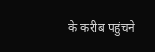के करीब पहुंचने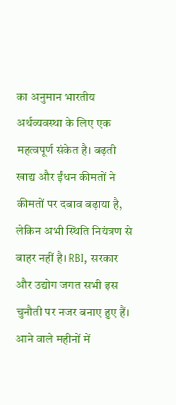का अनुमान भारतीय अर्थव्यवस्था के लिए एक महत्वपूर्ण संकेत है। बढ़ती खाद्य और ईंधन कीमतों ने कीमतों पर दबाव बढ़ाया है, लेकिन अभी स्थिति नियंत्रण से बाहर नहीं है। RBI, सरकार और उद्योग जगत सभी इस चुनौती पर नजर बनाए हुए हैं। आने वाले महीनों में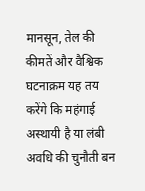मानसून, तेल की कीमतें और वैश्विक घटनाक्रम यह तय करेंगे कि महंगाई अस्थायी है या लंबी अवधि की चुनौती बन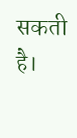सकती है।